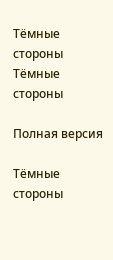Тёмные стороны
Тёмные стороны

Полная версия

Тёмные стороны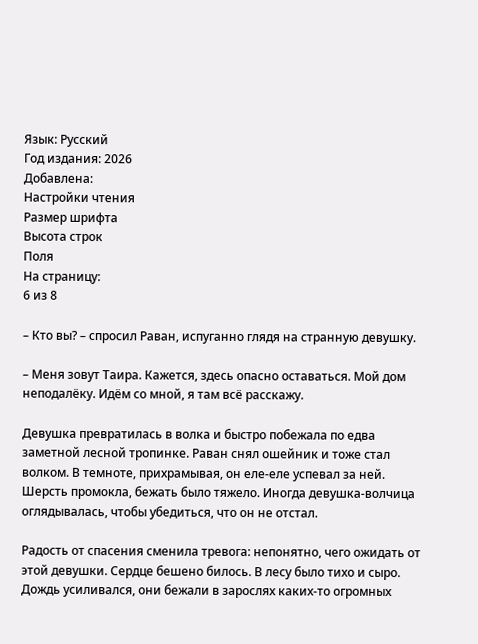Язык: Русский
Год издания: 2026
Добавлена:
Настройки чтения
Размер шрифта
Высота строк
Поля
На страницу:
6 из 8

– Кто вы? – спросил Раван, испуганно глядя на странную девушку.

– Меня зовут Таира. Кажется, здесь опасно оставаться. Мой дом неподалёку. Идём со мной, я там всё расскажу.

Девушка превратилась в волка и быстро побежала по едва заметной лесной тропинке. Раван снял ошейник и тоже стал волком. В темноте, прихрамывая, он еле-еле успевал за ней. Шерсть промокла, бежать было тяжело. Иногда девушка-волчица оглядывалась, чтобы убедиться, что он не отстал.

Радость от спасения сменила тревога: непонятно, чего ожидать от этой девушки. Сердце бешено билось. В лесу было тихо и сыро. Дождь усиливался, они бежали в зарослях каких-то огромных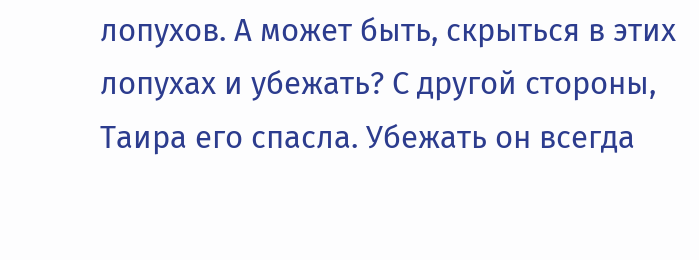лопухов. А может быть, скрыться в этих лопухах и убежать? С другой стороны, Таира его спасла. Убежать он всегда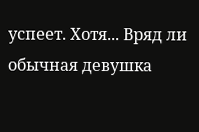успеет. Хотя... Вряд ли обычная девушка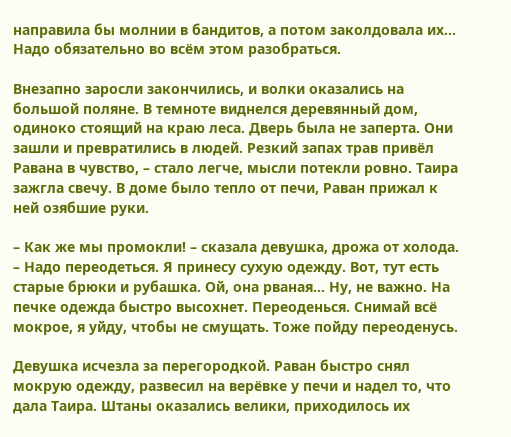направила бы молнии в бандитов, а потом заколдовала их... Надо обязательно во всём этом разобраться.

Внезапно заросли закончились, и волки оказались на большой поляне. В темноте виднелся деревянный дом, одиноко стоящий на краю леса. Дверь была не заперта. Они зашли и превратились в людей. Резкий запах трав привёл Равана в чувство, – стало легче, мысли потекли ровно. Таира зажгла свечу. В доме было тепло от печи, Раван прижал к ней озябшие руки.

– Как же мы промокли! – сказала девушка, дрожа от холода. – Надо переодеться. Я принесу сухую одежду. Вот, тут есть старые брюки и рубашка. Ой, она рваная… Ну, не важно. На печке одежда быстро высохнет. Переоденься. Снимай всё мокрое, я уйду, чтобы не смущать. Тоже пойду переоденусь.

Девушка исчезла за перегородкой. Раван быстро снял мокрую одежду, развесил на верёвке у печи и надел то, что дала Таира. Штаны оказались велики, приходилось их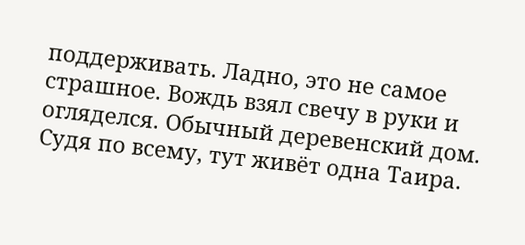поддерживать. Ладно, это не самое страшное. Вождь взял свечу в руки и огляделся. Обычный деревенский дом. Судя по всему, тут живёт одна Таира.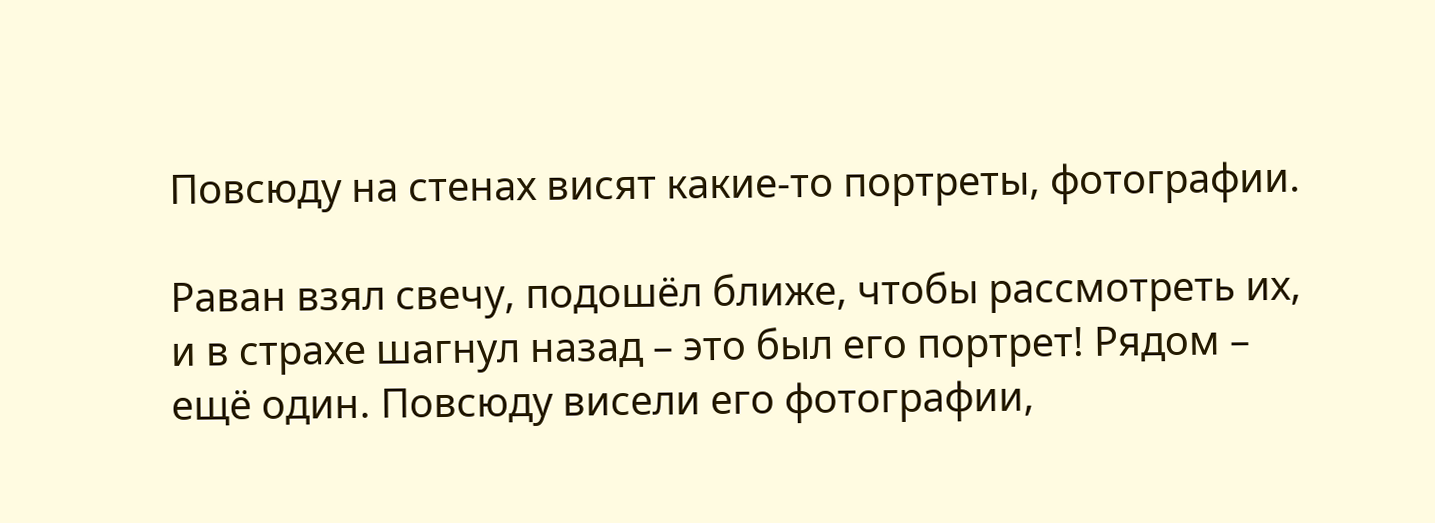Повсюду на стенах висят какие-то портреты, фотографии.

Раван взял свечу, подошёл ближе, чтобы рассмотреть их, и в страхе шагнул назад – это был его портрет! Рядом – ещё один. Повсюду висели его фотографии,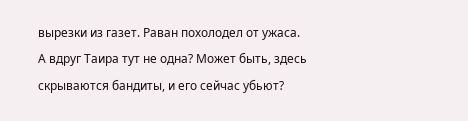вырезки из газет. Раван похолодел от ужаса. А вдруг Таира тут не одна? Может быть, здесь скрываются бандиты, и его сейчас убьют?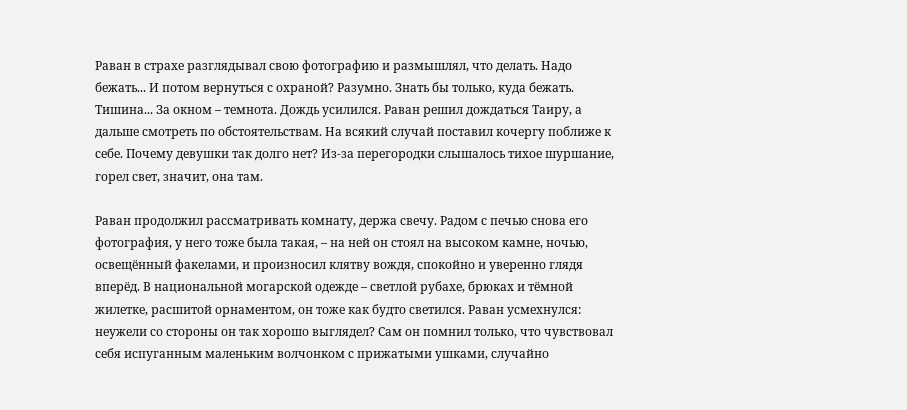Раван в страхе разглядывал свою фотографию и размышлял, что делать. Надо бежать... И потом вернуться с охраной? Разумно. Знать бы только, куда бежать. Тишина... За окном – темнота. Дождь усилился. Раван решил дождаться Таиру, а дальше смотреть по обстоятельствам. На всякий случай поставил кочергу поближе к себе. Почему девушки так долго нет? Из-за перегородки слышалось тихое шуршание, горел свет, значит, она там.

Раван продолжил рассматривать комнату, держа свечу. Радом с печью снова его фотография, у него тоже была такая, – на ней он стоял на высоком камне, ночью, освещённый факелами, и произносил клятву вождя, спокойно и уверенно глядя вперёд. В национальной могарской одежде – светлой рубахе, брюках и тёмной жилетке, расшитой орнаментом, он тоже как будто светился. Раван усмехнулся: неужели со стороны он так хорошо выглядел? Сам он помнил только, что чувствовал себя испуганным маленьким волчонком с прижатыми ушками, случайно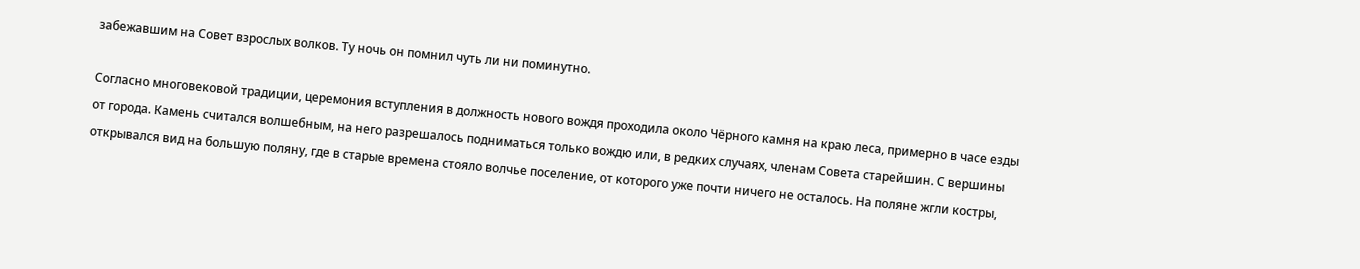забежавшим на Совет взрослых волков. Ту ночь он помнил чуть ли ни поминутно.

Согласно многовековой традиции, церемония вступления в должность нового вождя проходила около Чёрного камня на краю леса, примерно в часе езды от города. Камень считался волшебным, на него разрешалось подниматься только вождю или, в редких случаях, членам Совета старейшин. С вершины открывался вид на большую поляну, где в старые времена стояло волчье поселение, от которого уже почти ничего не осталось. На поляне жгли костры,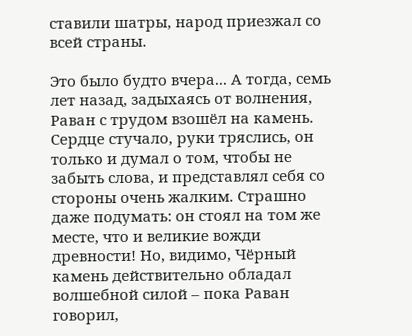ставили шатры, народ приезжал со всей страны.

Это было будто вчера... А тогда, семь лет назад, задыхаясь от волнения, Раван с трудом взошёл на камень. Сердце стучало, руки тряслись, он только и думал о том, чтобы не забыть слова, и представлял себя со стороны очень жалким. Страшно даже подумать: он стоял на том же месте, что и великие вожди древности! Но, видимо, Чёрный камень действительно обладал волшебной силой – пока Раван говорил,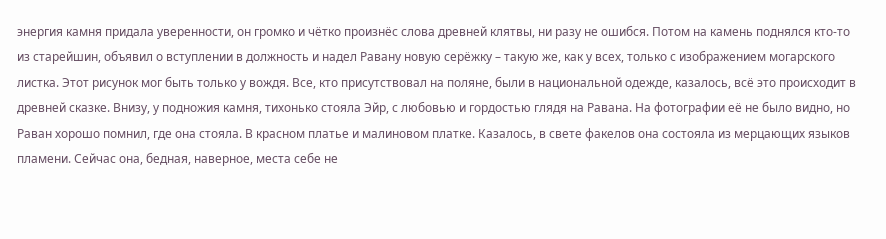энергия камня придала уверенности, он громко и чётко произнёс слова древней клятвы, ни разу не ошибся. Потом на камень поднялся кто-то из старейшин, объявил о вступлении в должность и надел Равану новую серёжку – такую же, как у всех, только с изображением могарского листка. Этот рисунок мог быть только у вождя. Все, кто присутствовал на поляне, были в национальной одежде, казалось, всё это происходит в древней сказке. Внизу, у подножия камня, тихонько стояла Эйр, с любовью и гордостью глядя на Равана. На фотографии её не было видно, но Раван хорошо помнил, где она стояла. В красном платье и малиновом платке. Казалось, в свете факелов она состояла из мерцающих языков пламени. Сейчас она, бедная, наверное, места себе не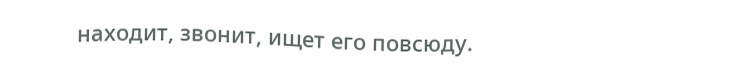находит, звонит, ищет его повсюду.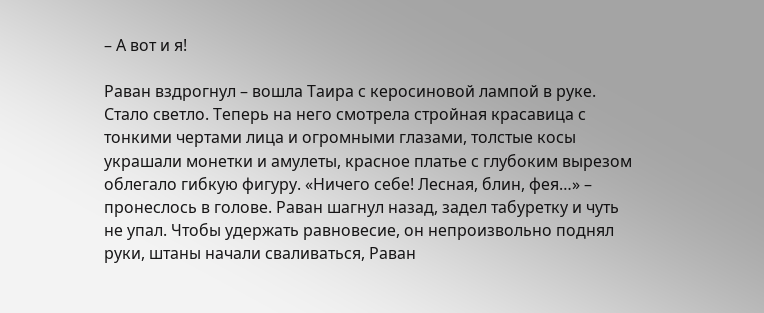– А вот и я!

Раван вздрогнул – вошла Таира с керосиновой лампой в руке. Стало светло. Теперь на него смотрела стройная красавица с тонкими чертами лица и огромными глазами, толстые косы украшали монетки и амулеты, красное платье с глубоким вырезом облегало гибкую фигуру. «Ничего себе! Лесная, блин, фея…» – пронеслось в голове. Раван шагнул назад, задел табуретку и чуть не упал. Чтобы удержать равновесие, он непроизвольно поднял руки, штаны начали сваливаться, Раван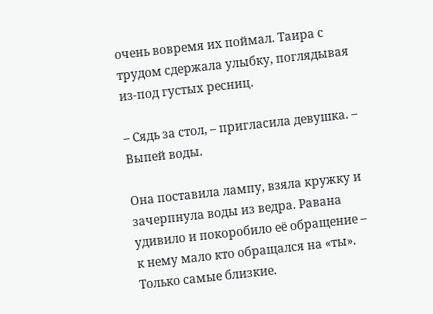очень вовремя их поймал. Таира с трудом сдержала улыбку, поглядывая из-под густых ресниц.

– Сядь за стол, – пригласила девушка. – Выпей воды.

Она поставила лампу, взяла кружку и зачерпнула воды из ведра. Равана удивило и покоробило её обращение – к нему мало кто обращался на «ты». Только самые близкие.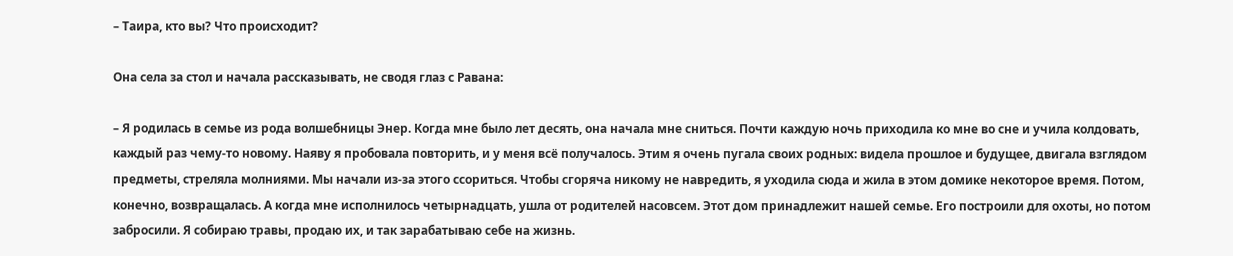– Таира, кто вы? Что происходит?

Она села за стол и начала рассказывать, не сводя глаз с Равана:

– Я родилась в семье из рода волшебницы Энер. Когда мне было лет десять, она начала мне сниться. Почти каждую ночь приходила ко мне во сне и учила колдовать, каждый раз чему-то новому. Наяву я пробовала повторить, и у меня всё получалось. Этим я очень пугала своих родных: видела прошлое и будущее, двигала взглядом предметы, стреляла молниями. Мы начали из-за этого ссориться. Чтобы сгоряча никому не навредить, я уходила сюда и жила в этом домике некоторое время. Потом, конечно, возвращалась. А когда мне исполнилось четырнадцать, ушла от родителей насовсем. Этот дом принадлежит нашей семье. Его построили для охоты, но потом забросили. Я собираю травы, продаю их, и так зарабатываю себе на жизнь.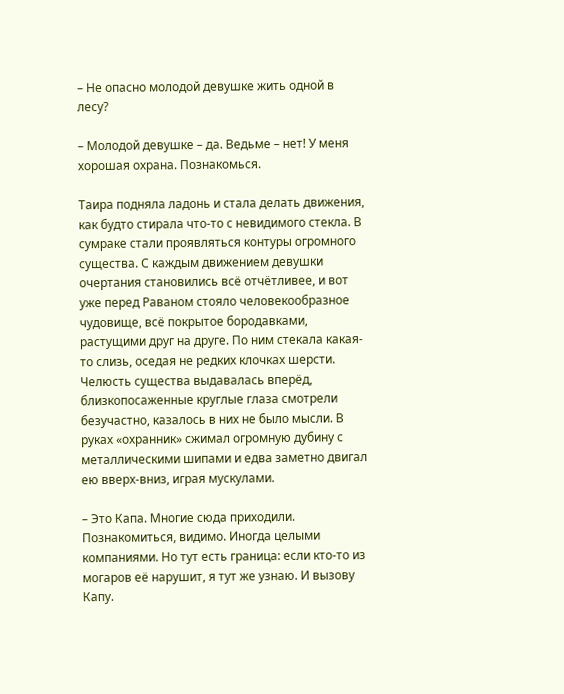– Не опасно молодой девушке жить одной в лесу?

– Молодой девушке – да. Ведьме – нет! У меня хорошая охрана. Познакомься.

Таира подняла ладонь и стала делать движения, как будто стирала что-то с невидимого стекла. В сумраке стали проявляться контуры огромного существа. С каждым движением девушки очертания становились всё отчётливее, и вот уже перед Раваном стояло человекообразное чудовище, всё покрытое бородавками, растущими друг на друге. По ним стекала какая-то слизь, оседая не редких клочках шерсти. Челюсть существа выдавалась вперёд, близкопосаженные круглые глаза смотрели безучастно, казалось в них не было мысли. В руках «охранник» сжимал огромную дубину с металлическими шипами и едва заметно двигал ею вверх-вниз, играя мускулами.

– Это Капа. Многие сюда приходили. Познакомиться, видимо. Иногда целыми компаниями. Но тут есть граница: если кто-то из могаров её нарушит, я тут же узнаю. И вызову Капу.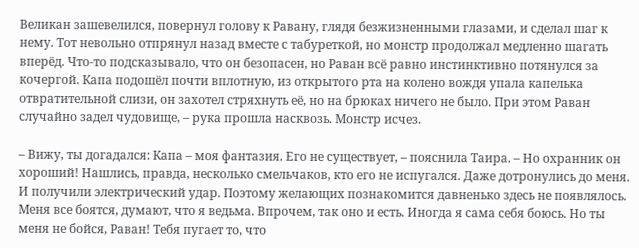Великан зашевелился, повернул голову к Равану, глядя безжизненными глазами, и сделал шаг к нему. Тот невольно отпрянул назад вместе с табуреткой, но монстр продолжал медленно шагать вперёд. Что-то подсказывало, что он безопасен, но Раван всё равно инстинктивно потянулся за кочергой. Капа подошёл почти вплотную, из открытого рта на колено вождя упала капелька отвратительной слизи, он захотел стряхнуть её, но на брюках ничего не было. При этом Раван случайно задел чудовище, – рука прошла насквозь. Монстр исчез.

– Вижу, ты догадался: Капа – моя фантазия. Его не существует, – пояснила Таира. – Но охранник он хороший! Нашлись, правда, несколько смельчаков, кто его не испугался. Даже дотронулись до меня. И получили электрический удар. Поэтому желающих познакомится давненько здесь не появлялось. Меня все боятся, думают, что я ведьма. Впрочем, так оно и есть. Иногда я сама себя боюсь. Но ты меня не бойся, Раван! Тебя пугает то, что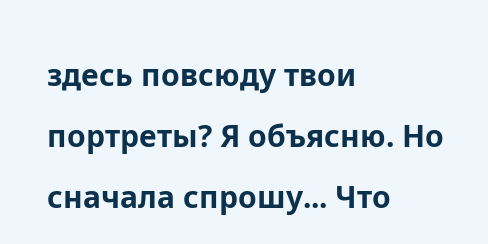здесь повсюду твои портреты? Я объясню. Но сначала спрошу... Что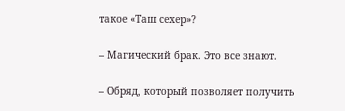такое «Таш сехер»?

– Магический брак. Это все знают.

– Обряд, который позволяет получить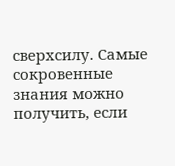сверхсилу. Самые сокровенные знания можно получить, если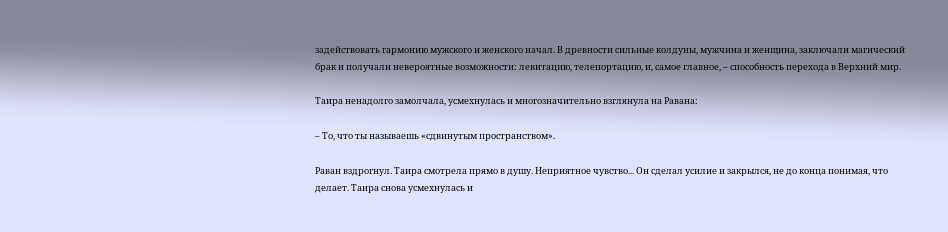задействовать гармонию мужского и женского начал. В древности сильные колдуны, мужчина и женщина, заключали магический брак и получали невероятные возможности: левитацию, телепортацию, и, самое главное, – способность перехода в Верхний мир.

Таира ненадолго замолчала, усмехнулась и многозначительно взглянула на Равана:

– То, что ты называешь «сдвинутым пространством».

Раван вздрогнул. Таира смотрела прямо в душу. Неприятное чувство... Он сделал усилие и закрылся, не до конца понимая, что делает. Таира снова усмехнулась и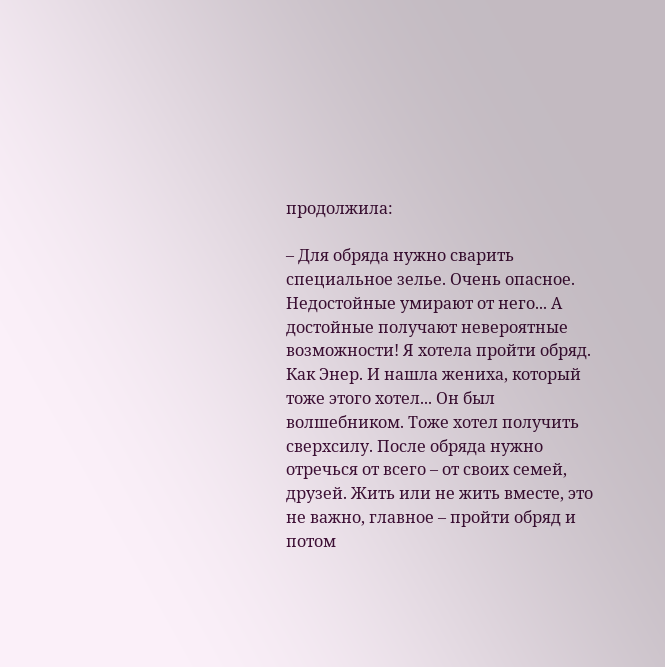продолжила:

– Для обряда нужно сварить специальное зелье. Очень опасное. Недостойные умирают от него... А достойные получают невероятные возможности! Я хотела пройти обряд. Как Энер. И нашла жениха, который тоже этого хотел... Он был волшебником. Тоже хотел получить сверхсилу. После обряда нужно отречься от всего – от своих семей, друзей. Жить или не жить вместе, это не важно, главное – пройти обряд и потом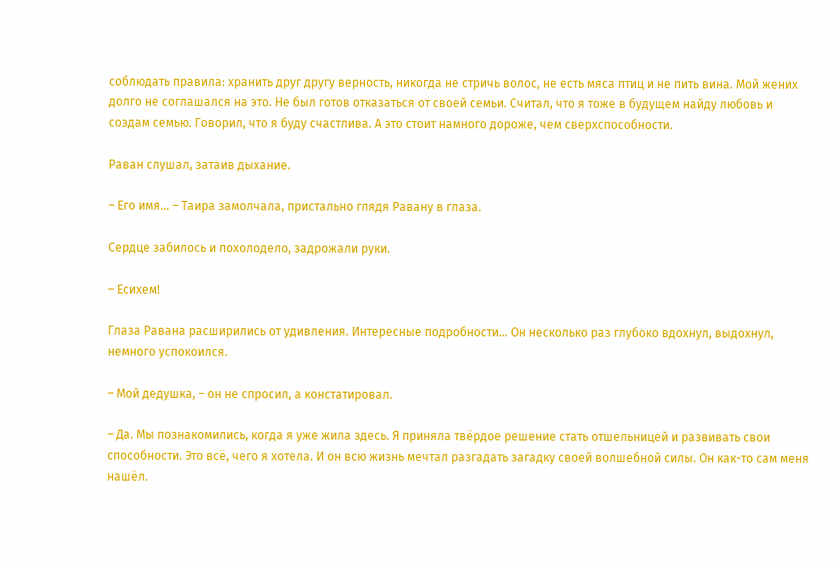соблюдать правила: хранить друг другу верность, никогда не стричь волос, не есть мяса птиц и не пить вина. Мой жених долго не соглашался на это. Не был готов отказаться от своей семьи. Считал, что я тоже в будущем найду любовь и создам семью. Говорил, что я буду счастлива. А это стоит намного дороже, чем сверхспособности.

Раван слушал, затаив дыхание.

– Его имя... – Таира замолчала, пристально глядя Равану в глаза.

Сердце забилось и похолодело, задрожали руки.

– Есихем!

Глаза Равана расширились от удивления. Интересные подробности... Он несколько раз глубоко вдохнул, выдохнул, немного успокоился.

– Мой дедушка, – он не спросил, а констатировал.

– Да. Мы познакомились, когда я уже жила здесь. Я приняла твёрдое решение стать отшельницей и развивать свои способности. Это всё, чего я хотела. И он всю жизнь мечтал разгадать загадку своей волшебной силы. Он как-то сам меня нашёл.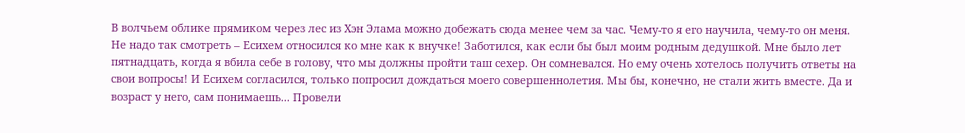В волчьем облике прямиком через лес из Хэн Элама можно добежать сюда менее чем за час. Чему-то я его научила, чему-то он меня. Не надо так смотреть – Есихем относился ко мне как к внучке! Заботился, как если бы был моим родным дедушкой. Мне было лет пятнадцать, когда я вбила себе в голову, что мы должны пройти таш сехер. Он сомневался. Но ему очень хотелось получить ответы на свои вопросы! И Есихем согласился, только попросил дождаться моего совершеннолетия. Мы бы, конечно, не стали жить вместе. Да и возраст у него, сам понимаешь... Провели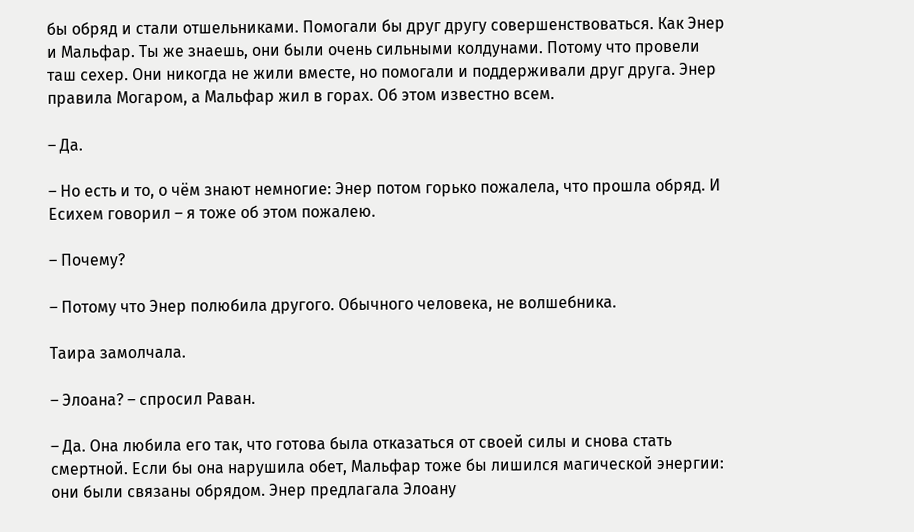бы обряд и стали отшельниками. Помогали бы друг другу совершенствоваться. Как Энер и Мальфар. Ты же знаешь, они были очень сильными колдунами. Потому что провели таш сехер. Они никогда не жили вместе, но помогали и поддерживали друг друга. Энер правила Могаром, а Мальфар жил в горах. Об этом известно всем.

– Да.

– Но есть и то, о чём знают немногие: Энер потом горько пожалела, что прошла обряд. И Есихем говорил – я тоже об этом пожалею.

– Почему?

– Потому что Энер полюбила другого. Обычного человека, не волшебника.

Таира замолчала.

– Элоана? – спросил Раван.

– Да. Она любила его так, что готова была отказаться от своей силы и снова стать смертной. Если бы она нарушила обет, Мальфар тоже бы лишился магической энергии: они были связаны обрядом. Энер предлагала Элоану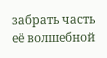забрать часть её волшебной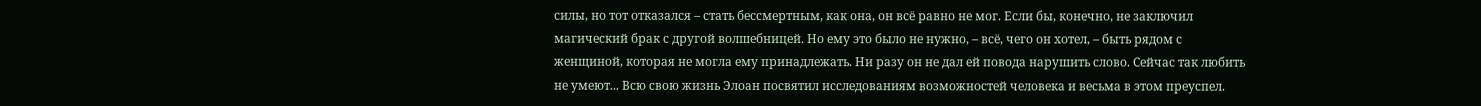силы, но тот отказался – стать бессмертным, как она, он всё равно не мог. Если бы, конечно, не заключил магический брак с другой волшебницей. Но ему это было не нужно, – всё, чего он хотел, – быть рядом с женщиной, которая не могла ему принадлежать. Ни разу он не дал ей повода нарушить слово. Сейчас так любить не умеют... Всю свою жизнь Элоан посвятил исследованиям возможностей человека и весьма в этом преуспел.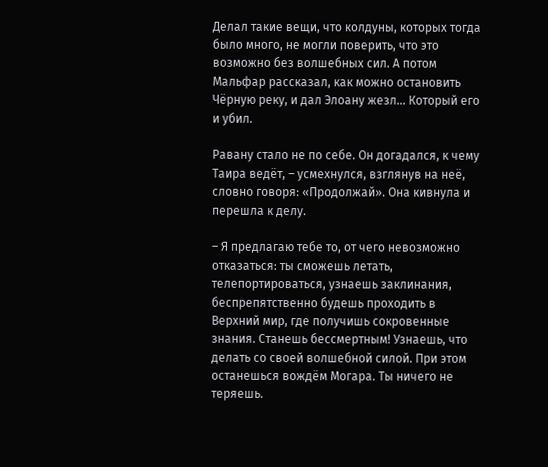Делал такие вещи, что колдуны, которых тогда было много, не могли поверить, что это возможно без волшебных сил. А потом Мальфар рассказал, как можно остановить Чёрную реку, и дал Элоану жезл... Который его и убил.

Равану стало не по себе. Он догадался, к чему Таира ведёт, – усмехнулся, взглянув на неё, словно говоря: «Продолжай». Она кивнула и перешла к делу.

– Я предлагаю тебе то, от чего невозможно отказаться: ты сможешь летать, телепортироваться, узнаешь заклинания, беспрепятственно будешь проходить в Верхний мир, где получишь сокровенные знания. Станешь бессмертным! Узнаешь, что делать со своей волшебной силой. При этом останешься вождём Могара. Ты ничего не теряешь.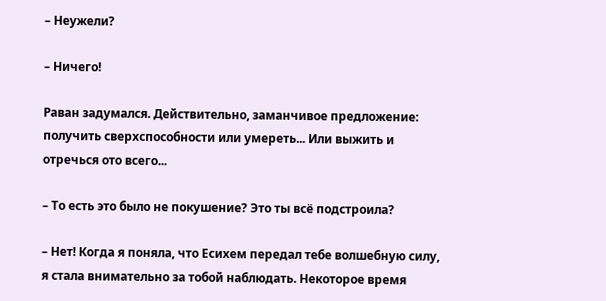– Неужели?

– Ничего!

Раван задумался. Действительно, заманчивое предложение: получить сверхспособности или умереть... Или выжить и отречься ото всего...

– То есть это было не покушение? Это ты всё подстроила?

– Нет! Когда я поняла, что Есихем передал тебе волшебную силу, я стала внимательно за тобой наблюдать. Некоторое время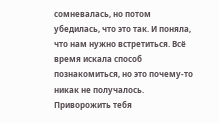сомневалась, но потом убедилась, что это так. И поняла, что нам нужно встретиться. Всё время искала способ познакомиться, но это почему-то никак не получалось. Приворожить тебя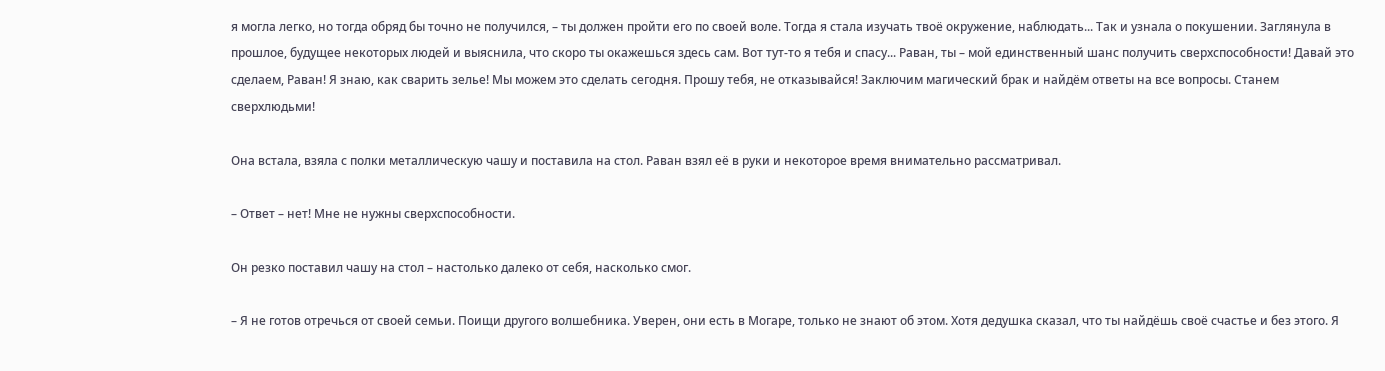я могла легко, но тогда обряд бы точно не получился, – ты должен пройти его по своей воле. Тогда я стала изучать твоё окружение, наблюдать... Так и узнала о покушении. Заглянула в прошлое, будущее некоторых людей и выяснила, что скоро ты окажешься здесь сам. Вот тут-то я тебя и спасу... Раван, ты – мой единственный шанс получить сверхспособности! Давай это сделаем, Раван! Я знаю, как сварить зелье! Мы можем это сделать сегодня. Прошу тебя, не отказывайся! Заключим магический брак и найдём ответы на все вопросы. Станем сверхлюдьми!

Она встала, взяла с полки металлическую чашу и поставила на стол. Раван взял её в руки и некоторое время внимательно рассматривал.

– Ответ – нет! Мне не нужны сверхспособности.

Он резко поставил чашу на стол – настолько далеко от себя, насколько смог.

– Я не готов отречься от своей семьи. Поищи другого волшебника. Уверен, они есть в Могаре, только не знают об этом. Хотя дедушка сказал, что ты найдёшь своё счастье и без этого. Я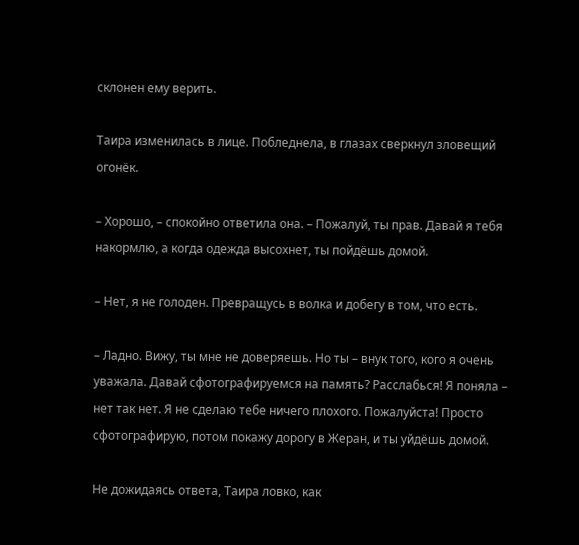склонен ему верить.

Таира изменилась в лице. Побледнела, в глазах сверкнул зловещий огонёк.

– Хорошо, – спокойно ответила она. – Пожалуй, ты прав. Давай я тебя накормлю, а когда одежда высохнет, ты пойдёшь домой.

– Нет, я не голоден. Превращусь в волка и добегу в том, что есть.

– Ладно. Вижу, ты мне не доверяешь. Но ты – внук того, кого я очень уважала. Давай сфотографируемся на память? Расслабься! Я поняла – нет так нет. Я не сделаю тебе ничего плохого. Пожалуйста! Просто сфотографирую, потом покажу дорогу в Жеран, и ты уйдёшь домой.

Не дожидаясь ответа, Таира ловко, как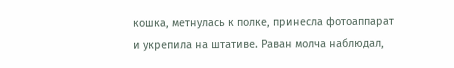кошка, метнулась к полке, принесла фотоаппарат и укрепила на штативе. Раван молча наблюдал,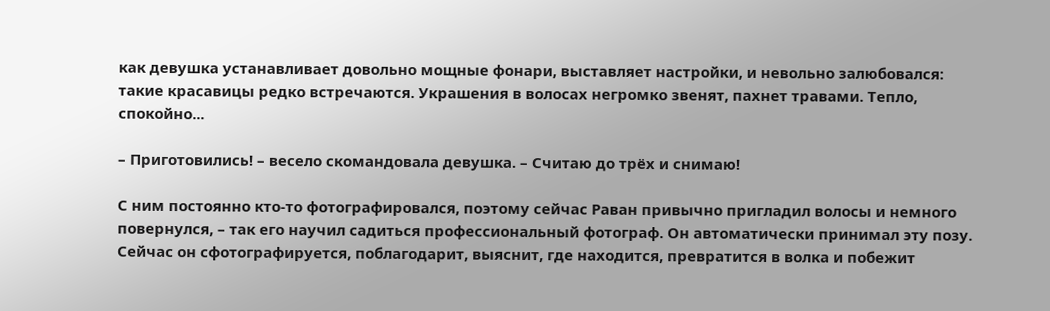как девушка устанавливает довольно мощные фонари, выставляет настройки, и невольно залюбовался: такие красавицы редко встречаются. Украшения в волосах негромко звенят, пахнет травами. Тепло, спокойно...

– Приготовились! – весело скомандовала девушка. – Считаю до трёх и снимаю!

С ним постоянно кто-то фотографировался, поэтому сейчас Раван привычно пригладил волосы и немного повернулся, – так его научил садиться профессиональный фотограф. Он автоматически принимал эту позу. Сейчас он сфотографируется, поблагодарит, выяснит, где находится, превратится в волка и побежит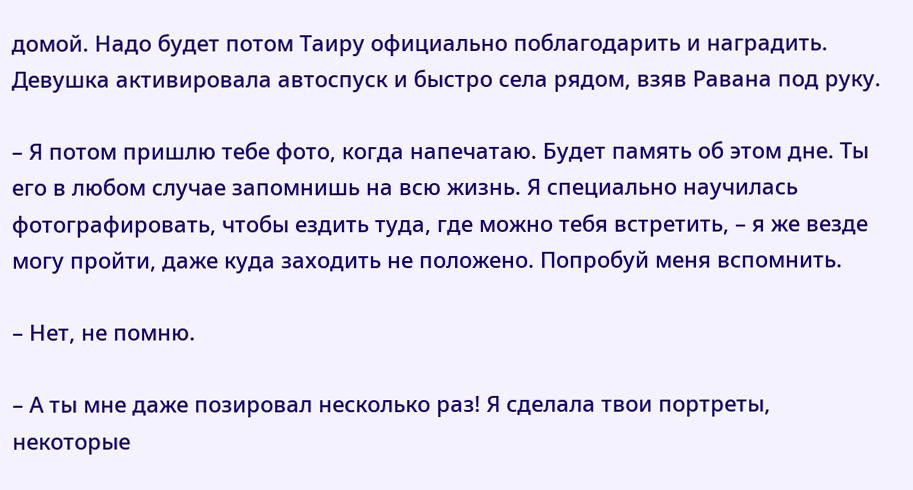домой. Надо будет потом Таиру официально поблагодарить и наградить. Девушка активировала автоспуск и быстро села рядом, взяв Равана под руку.

– Я потом пришлю тебе фото, когда напечатаю. Будет память об этом дне. Ты его в любом случае запомнишь на всю жизнь. Я специально научилась фотографировать, чтобы ездить туда, где можно тебя встретить, – я же везде могу пройти, даже куда заходить не положено. Попробуй меня вспомнить.

– Нет, не помню.

– А ты мне даже позировал несколько раз! Я сделала твои портреты, некоторые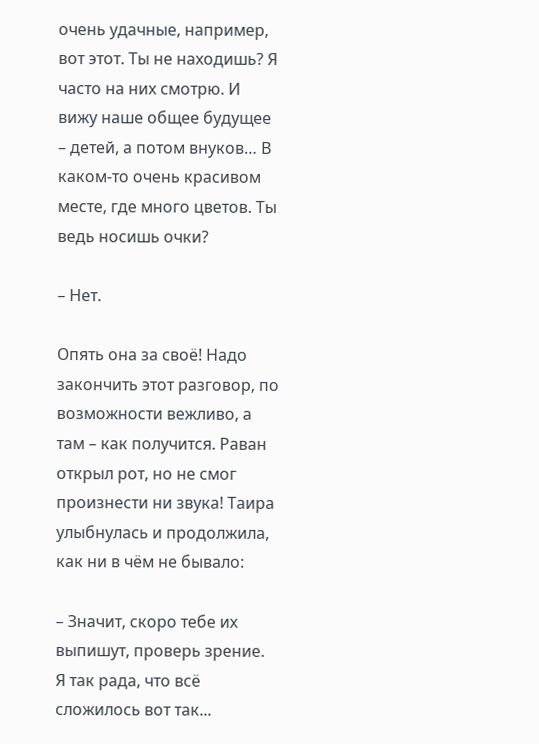очень удачные, например, вот этот. Ты не находишь? Я часто на них смотрю. И вижу наше общее будущее – детей, а потом внуков… В каком-то очень красивом месте, где много цветов. Ты ведь носишь очки?

– Нет.

Опять она за своё! Надо закончить этот разговор, по возможности вежливо, а там – как получится. Раван открыл рот, но не смог произнести ни звука! Таира улыбнулась и продолжила, как ни в чём не бывало:

– Значит, скоро тебе их выпишут, проверь зрение. Я так рада, что всё сложилось вот так...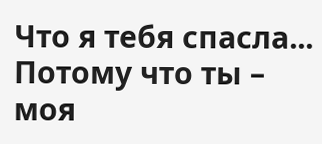Что я тебя спасла... Потому что ты – моя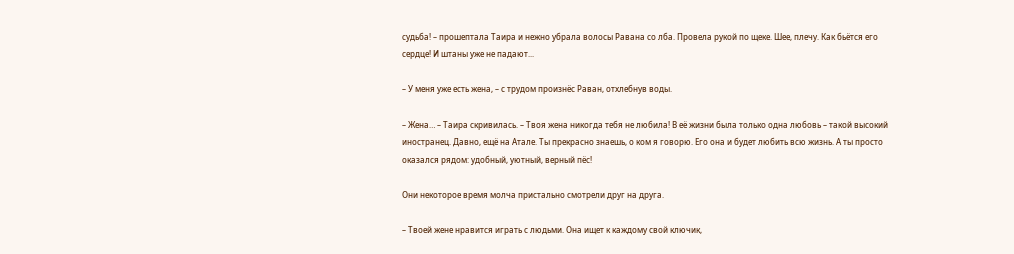судьба! – прошептала Таира и нежно убрала волосы Равана со лба. Провела рукой по щеке. Шее, плечу. Как бьётся его сердце! И штаны уже не падают...

– У меня уже есть жена, – с трудом произнёс Раван, отхлебнув воды.

– Жена… – Таира скривилась. – Твоя жена никогда тебя не любила! В её жизни была только одна любовь – такой высокий иностранец. Давно, ещё на Атале. Ты прекрасно знаешь, о ком я говорю. Его она и будет любить всю жизнь. А ты просто оказался рядом: удобный, уютный, верный пёс!

Они некоторое время молча пристально смотрели друг на друга.

– Твоей жене нравится играть с людьми. Она ищет к каждому свой ключик,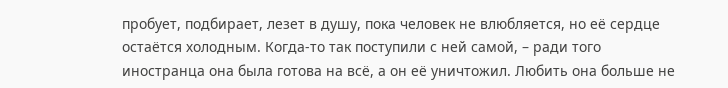пробует, подбирает, лезет в душу, пока человек не влюбляется, но её сердце остаётся холодным. Когда-то так поступили с ней самой, – ради того иностранца она была готова на всё, а он её уничтожил. Любить она больше не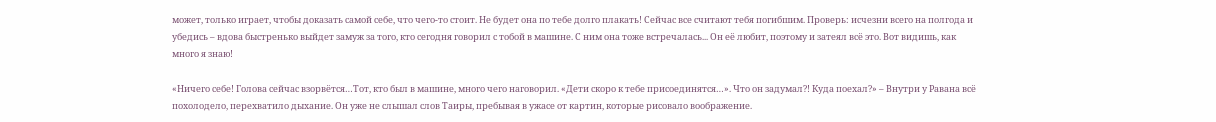может, только играет, чтобы доказать самой себе, что чего-то стоит. Не будет она по тебе долго плакать! Сейчас все считают тебя погибшим. Проверь: исчезни всего на полгода и убедись – вдова быстренько выйдет замуж за того, кто сегодня говорил с тобой в машине. С ним она тоже встречалась... Он её любит, поэтому и затеял всё это. Вот видишь, как много я знаю!

«Ничего себе! Голова сейчас взорвётся…Тот, кто был в машине, много чего наговорил. «Дети скоро к тебе присоединятся…». Что он задумал?! Куда поехал?» – Внутри у Равана всё похолодело, перехватило дыхание. Он уже не слышал слов Таиры, пребывая в ужасе от картин, которые рисовало воображение.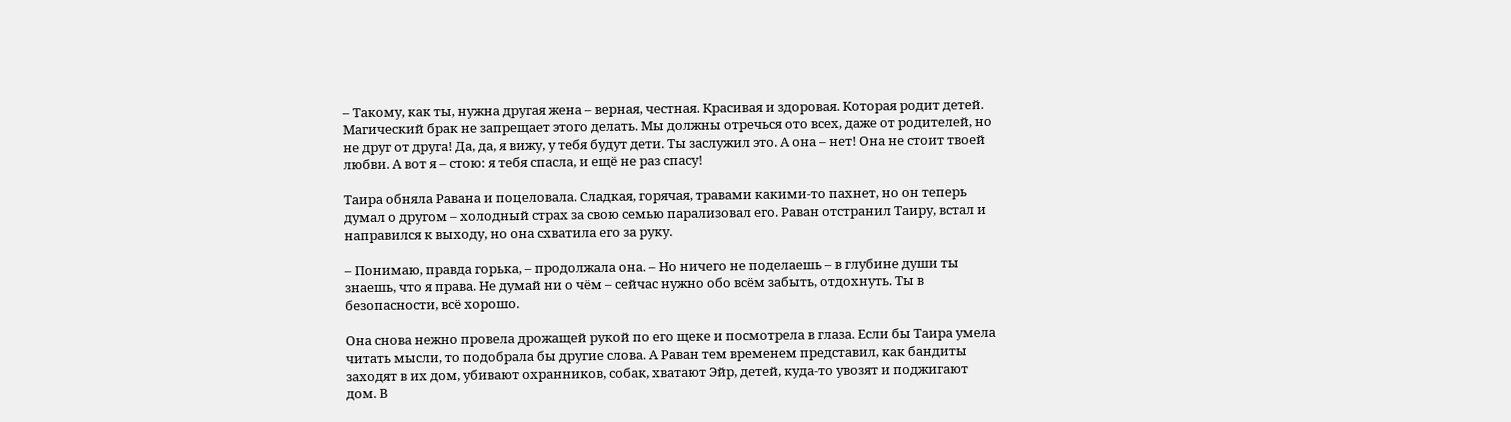– Такому, как ты, нужна другая жена – верная, честная. Красивая и здоровая. Которая родит детей. Магический брак не запрещает этого делать. Мы должны отречься ото всех, даже от родителей, но не друг от друга! Да, да, я вижу, у тебя будут дети. Ты заслужил это. А она – нет! Она не стоит твоей любви. А вот я – стою: я тебя спасла, и ещё не раз спасу!

Таира обняла Равана и поцеловала. Сладкая, горячая, травами какими-то пахнет, но он теперь думал о другом – холодный страх за свою семью парализовал его. Раван отстранил Таиру, встал и направился к выходу, но она схватила его за руку.

– Понимаю, правда горька, – продолжала она. – Но ничего не поделаешь – в глубине души ты знаешь, что я права. Не думай ни о чём – сейчас нужно обо всём забыть, отдохнуть. Ты в безопасности, всё хорошо.

Она снова нежно провела дрожащей рукой по его щеке и посмотрела в глаза. Если бы Таира умела читать мысли, то подобрала бы другие слова. А Раван тем временем представил, как бандиты заходят в их дом, убивают охранников, собак, хватают Эйр, детей, куда-то увозят и поджигают дом. В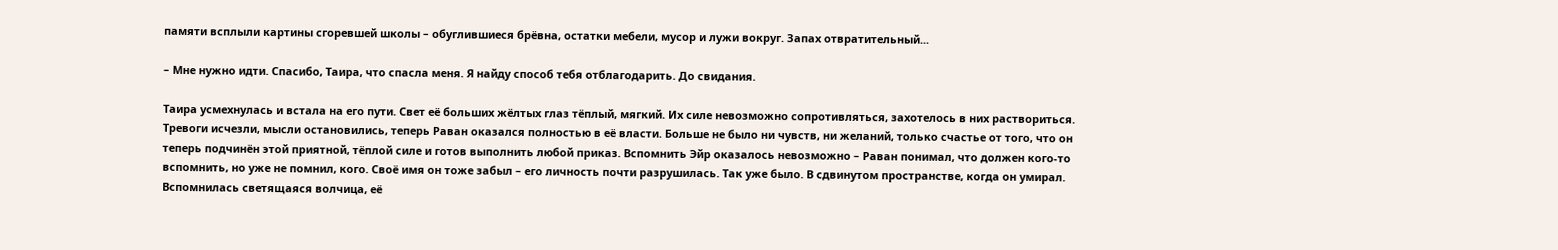памяти всплыли картины сгоревшей школы – обуглившиеся брёвна, остатки мебели, мусор и лужи вокруг. Запах отвратительный...

– Мне нужно идти. Спасибо, Таира, что спасла меня. Я найду способ тебя отблагодарить. До свидания.

Таира усмехнулась и встала на его пути. Свет её больших жёлтых глаз тёплый, мягкий. Их силе невозможно сопротивляться, захотелось в них раствориться. Тревоги исчезли, мысли остановились, теперь Раван оказался полностью в её власти. Больше не было ни чувств, ни желаний, только счастье от того, что он теперь подчинён этой приятной, тёплой силе и готов выполнить любой приказ. Вспомнить Эйр оказалось невозможно – Раван понимал, что должен кого-то вспомнить, но уже не помнил, кого. Своё имя он тоже забыл – его личность почти разрушилась. Так уже было. В сдвинутом пространстве, когда он умирал. Вспомнилась светящаяся волчица, её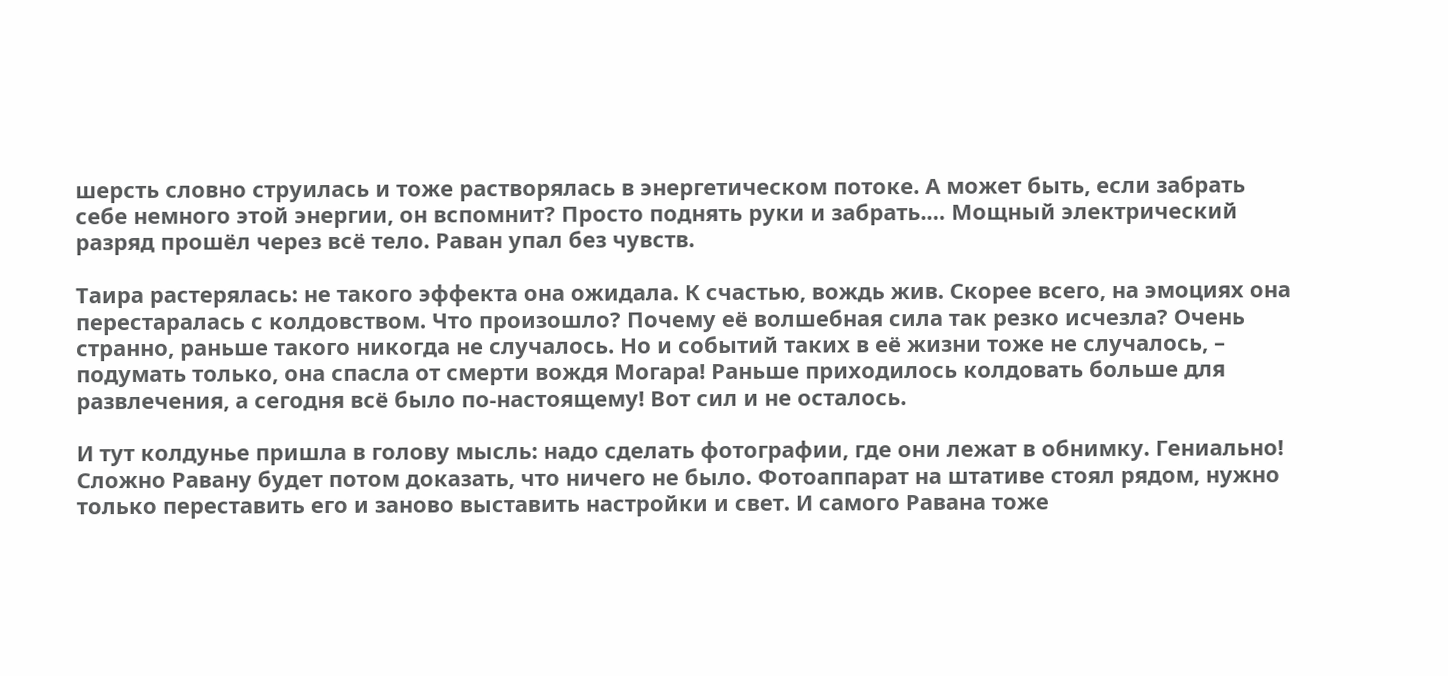шерсть словно струилась и тоже растворялась в энергетическом потоке. А может быть, если забрать себе немного этой энергии, он вспомнит? Просто поднять руки и забрать.… Мощный электрический разряд прошёл через всё тело. Раван упал без чувств.

Таира растерялась: не такого эффекта она ожидала. К счастью, вождь жив. Скорее всего, на эмоциях она перестаралась с колдовством. Что произошло? Почему её волшебная сила так резко исчезла? Очень странно, раньше такого никогда не случалось. Но и событий таких в её жизни тоже не случалось, – подумать только, она спасла от смерти вождя Могара! Раньше приходилось колдовать больше для развлечения, а сегодня всё было по-настоящему! Вот сил и не осталось.

И тут колдунье пришла в голову мысль: надо сделать фотографии, где они лежат в обнимку. Гениально! Сложно Равану будет потом доказать, что ничего не было. Фотоаппарат на штативе стоял рядом, нужно только переставить его и заново выставить настройки и свет. И самого Равана тоже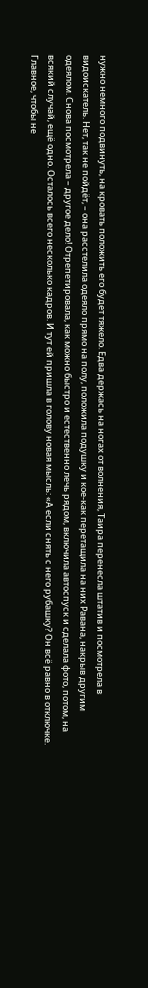нужно немного подвинуть, на кровать положить его будет тяжело. Едва держась на ногах от волнения, Таира перенесла штатив и посмотрела в видоискатель. Нет, так не пойдёт, – она расстелила одеяло прямо на полу, положила подушку и кое-как перетащила на них Равана, накрыв другим одеялом. Снова посмотрела – другое дело! Отрепетировала, как можно быстро и естественно лечь рядом, включила автоспуск и сделала фото, потом, на всякий случай, ещё одно. Осталось всего несколько кадров. И тут ей пришла в голову новая мысль: «А если снять с него рубашку? Он всё равно в отключке. Главное, чтобы не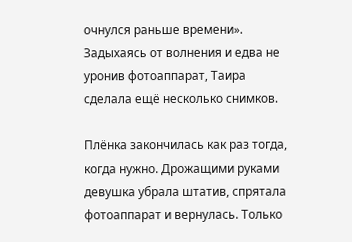очнулся раньше времени». Задыхаясь от волнения и едва не уронив фотоаппарат, Таира сделала ещё несколько снимков.

Плёнка закончилась как раз тогда, когда нужно. Дрожащими руками девушка убрала штатив, спрятала фотоаппарат и вернулась. Только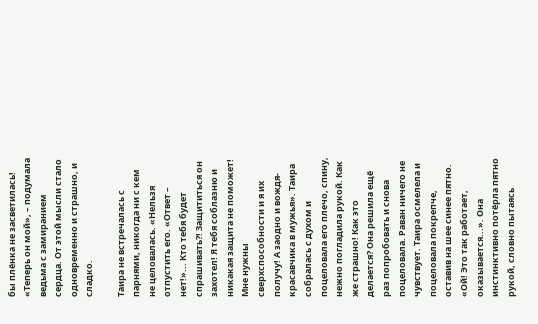бы плёнка не засветилась! «Теперь он мой», – подумала ведьма с замиранием сердца. От этой мысли стало одновременно и страшно, и сладко.

Таира не встречалась с парнями, никогда ни с кем не целовалась. «Нельзя отпустить его. «Ответ – нет!»... Кто тебя будет спрашивать?! Защититься он захотел! Я тебя соблазню и никакая защита не поможет! Мне нужны сверхспособности и я их получу! А заодно и вождя-красавчика в мужья». Таира собралась с духом и поцеловала его плечо, спину, нежно погладила рукой. Как же страшно! Как это делается? Она решила ещё раз попробовать и снова поцеловала. Раван ничего не чувствует. Таира осмелела и поцеловала покрепче, оставив на шее синее пятно. «Ой! Это так работает, оказывается...». Она инстинктивно потёрла пятно рукой, словно пытаясь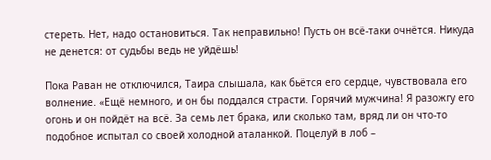стереть. Нет, надо остановиться. Так неправильно! Пусть он всё-таки очнётся. Никуда не денется: от судьбы ведь не уйдёшь!

Пока Раван не отключился, Таира слышала, как бьётся его сердце, чувствовала его волнение. «Ещё немного, и он бы поддался страсти. Горячий мужчина! Я разожгу его огонь и он пойдёт на всё. За семь лет брака, или сколько там, вряд ли он что-то подобное испытал со своей холодной аталанкой. Поцелуй в лоб –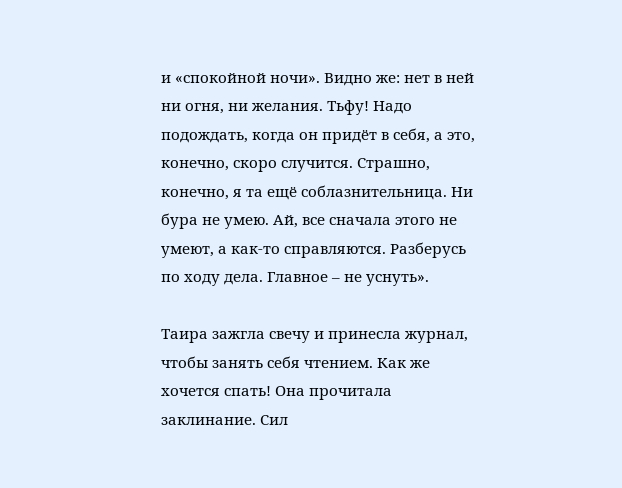и «спокойной ночи». Видно же: нет в ней ни огня, ни желания. Тьфу! Надо подождать, когда он придёт в себя, а это, конечно, скоро случится. Страшно, конечно, я та ещё соблазнительница. Ни бура не умею. Ай, все сначала этого не умеют, а как-то справляются. Разберусь по ходу дела. Главное – не уснуть».

Таира зажгла свечу и принесла журнал, чтобы занять себя чтением. Как же хочется спать! Она прочитала заклинание. Сил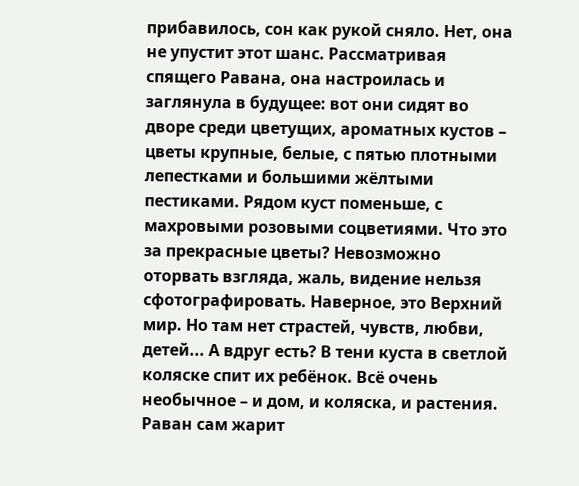прибавилось, сон как рукой сняло. Нет, она не упустит этот шанс. Рассматривая спящего Равана, она настроилась и заглянула в будущее: вот они сидят во дворе среди цветущих, ароматных кустов – цветы крупные, белые, с пятью плотными лепестками и большими жёлтыми пестиками. Рядом куст поменьше, с махровыми розовыми соцветиями. Что это за прекрасные цветы? Невозможно оторвать взгляда, жаль, видение нельзя сфотографировать. Наверное, это Верхний мир. Но там нет страстей, чувств, любви, детей... А вдруг есть? В тени куста в светлой коляске спит их ребёнок. Всё очень необычное – и дом, и коляска, и растения. Раван сам жарит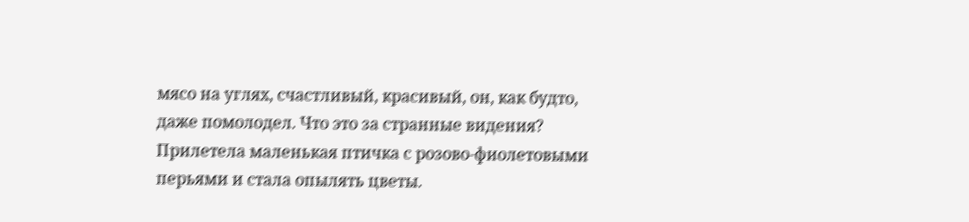мясо на углях, счастливый, красивый, он, как будто, даже помолодел. Что это за странные видения? Прилетела маленькая птичка с розово-фиолетовыми перьями и стала опылять цветы.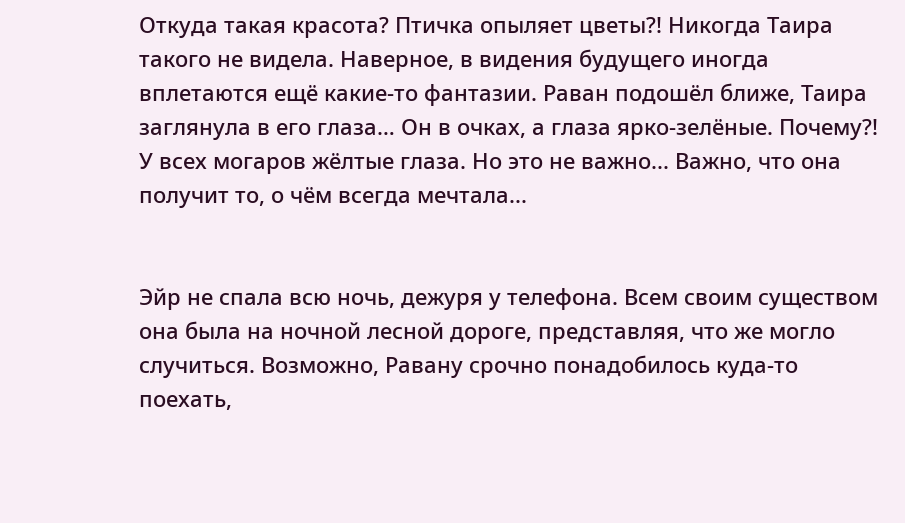Откуда такая красота? Птичка опыляет цветы?! Никогда Таира такого не видела. Наверное, в видения будущего иногда вплетаются ещё какие-то фантазии. Раван подошёл ближе, Таира заглянула в его глаза… Он в очках, а глаза ярко-зелёные. Почему?! У всех могаров жёлтые глаза. Но это не важно... Важно, что она получит то, о чём всегда мечтала...


Эйр не спала всю ночь, дежуря у телефона. Всем своим существом она была на ночной лесной дороге, представляя, что же могло случиться. Возможно, Равану срочно понадобилось куда-то поехать,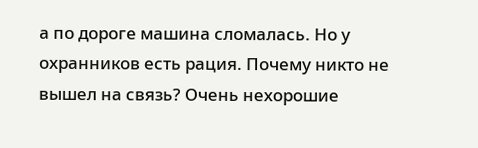а по дороге машина сломалась. Но у охранников есть рация. Почему никто не вышел на связь? Очень нехорошие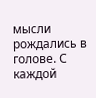мысли рождались в голове. С каждой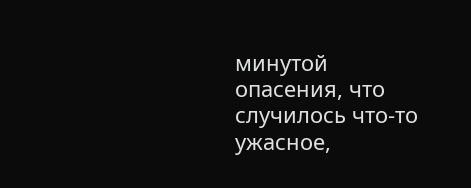минутой опасения, что случилось что-то ужасное,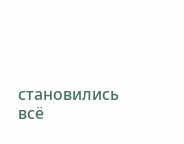становились всё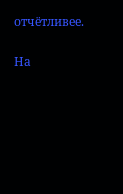отчётливее.

На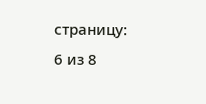страницу:
6 из 8